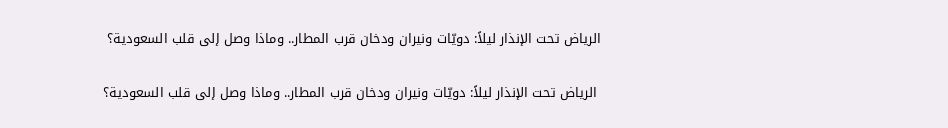الرياض تحت الإنذار ليلاً: دويّات ونيران ودخان قرب المطار.. وماذا وصل إلى قلب السعودية؟

 الرياض تحت الإنذار ليلاً: دويّات ونيران ودخان قرب المطار.. وماذا وصل إلى قلب السعودية؟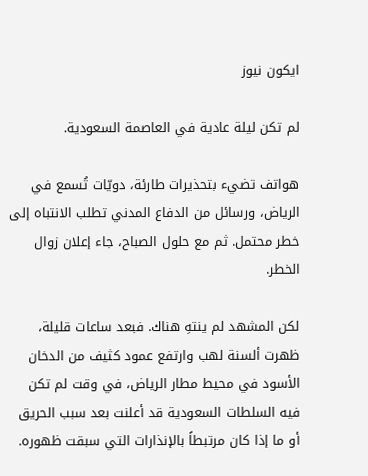ايكون نيوز

لم تكن ليلة عادية في العاصمة السعودية.

هواتف تضيء بتحذيرات طارئة، دويّات تُسمع في الرياض، ورسائل من الدفاع المدني تطلب الانتباه إلى خطر محتمل. ثم مع حلول الصباح، جاء إعلان زوال الخطر.

لكن المشهد لم ينتهِ هناك. فبعد ساعات قليلة، ظهرت ألسنة لهب وارتفع عمود كثيف من الدخان الأسود في محيط مطار الرياض، في وقت لم تكن فيه السلطات السعودية قد أعلنت بعد سبب الحريق أو ما إذا كان مرتبطاً بالإنذارات التي سبقت ظهوره.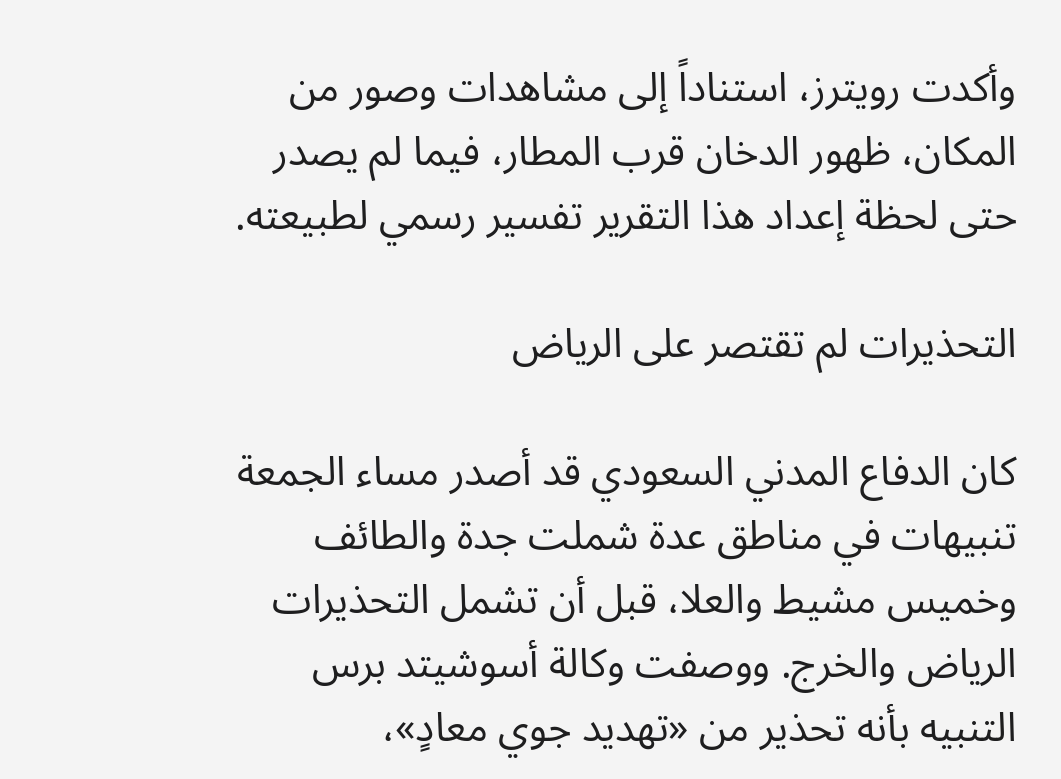وأكدت رويترز، استناداً إلى مشاهدات وصور من المكان، ظهور الدخان قرب المطار، فيما لم يصدر حتى لحظة إعداد هذا التقرير تفسير رسمي لطبيعته.

التحذيرات لم تقتصر على الرياض

كان الدفاع المدني السعودي قد أصدر مساء الجمعة تنبيهات في مناطق عدة شملت جدة والطائف وخميس مشيط والعلا، قبل أن تشمل التحذيرات الرياض والخرج. ووصفت وكالة أسوشيتد برس التنبيه بأنه تحذير من «تهديد جوي معادٍ»،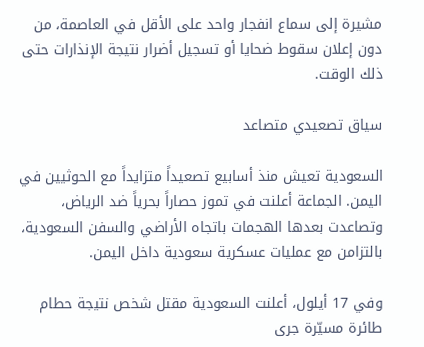مشيرة إلى سماع انفجار واحد على الأقل في العاصمة، من دون إعلان سقوط ضحايا أو تسجيل أضرار نتيجة الإنذارات حتى ذلك الوقت.

سياق تصعيدي متصاعد

السعودية تعيش منذ أسابيع تصعيداً متزايداً مع الحوثيين في اليمن. الجماعة أعلنت في تموز حصاراً بحرياً ضد الرياض، وتصاعدت بعدها الهجمات باتجاه الأراضي والسفن السعودية، بالتزامن مع عمليات عسكرية سعودية داخل اليمن.

وفي 17 أيلول، أعلنت السعودية مقتل شخص نتيجة حطام طائرة مسيّرة جرى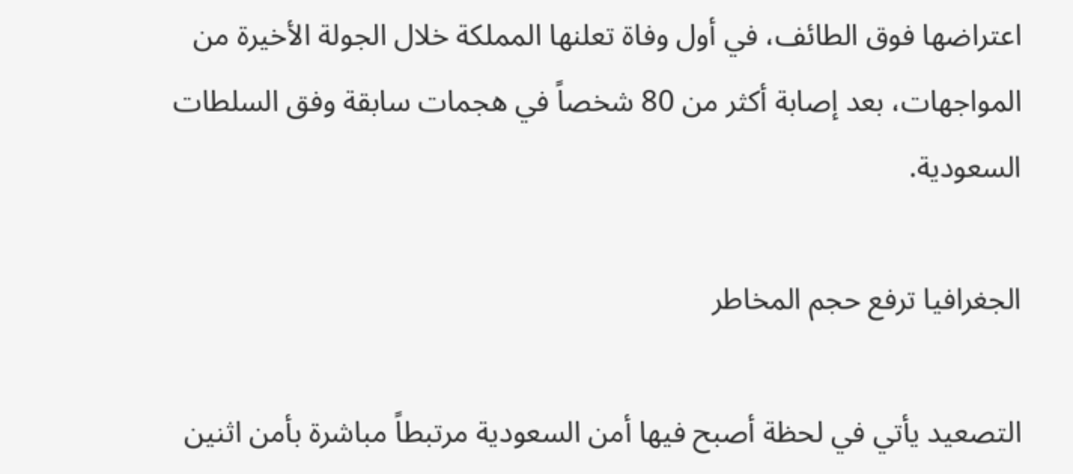اعتراضها فوق الطائف، في أول وفاة تعلنها المملكة خلال الجولة الأخيرة من المواجهات، بعد إصابة أكثر من 80 شخصاً في هجمات سابقة وفق السلطات السعودية.

الجغرافيا ترفع حجم المخاطر

التصعيد يأتي في لحظة أصبح فيها أمن السعودية مرتبطاً مباشرة بأمن اثنين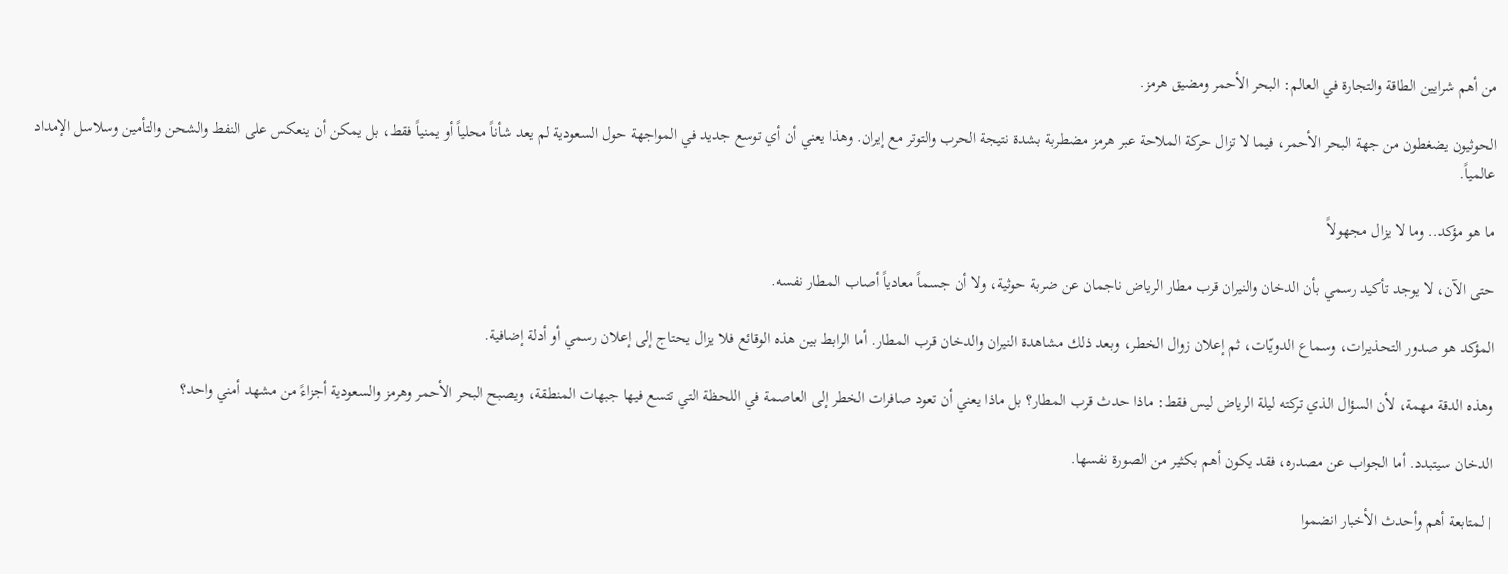من أهم شرايين الطاقة والتجارة في العالم: البحر الأحمر ومضيق هرمز.

الحوثيون يضغطون من جهة البحر الأحمر، فيما لا تزال حركة الملاحة عبر هرمز مضطربة بشدة نتيجة الحرب والتوتر مع إيران. وهذا يعني أن أي توسع جديد في المواجهة حول السعودية لم يعد شأناً محلياً أو يمنياً فقط، بل يمكن أن ينعكس على النفط والشحن والتأمين وسلاسل الإمداد عالمياً.

ما هو مؤكد.. وما لا يزال مجهولاً

حتى الآن، لا يوجد تأكيد رسمي بأن الدخان والنيران قرب مطار الرياض ناجمان عن ضربة حوثية، ولا أن جسماً معادياً أصاب المطار نفسه.

المؤكد هو صدور التحذيرات، وسماع الدويّات، ثم إعلان زوال الخطر، وبعد ذلك مشاهدة النيران والدخان قرب المطار. أما الرابط بين هذه الوقائع فلا يزال يحتاج إلى إعلان رسمي أو أدلة إضافية.

وهذه الدقة مهمة، لأن السؤال الذي تركته ليلة الرياض ليس فقط: ماذا حدث قرب المطار؟ بل ماذا يعني أن تعود صافرات الخطر إلى العاصمة في اللحظة التي تتسع فيها جبهات المنطقة، ويصبح البحر الأحمر وهرمز والسعودية أجزاءً من مشهد أمني واحد؟

الدخان سيتبدد. أما الجواب عن مصدره، فقد يكون أهم بكثير من الصورة نفسها.

| لمتابعة أهم وأحدث الأخبار انضموا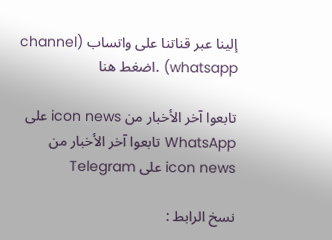إلينا عبر قناتنا على واتساب (channel whatsapp) .اضغط هنا

تابعوا آخر الأخبار من icon news على WhatsApp تابعوا آخر الأخبار من icon news على Telegram

نسخ الرابط :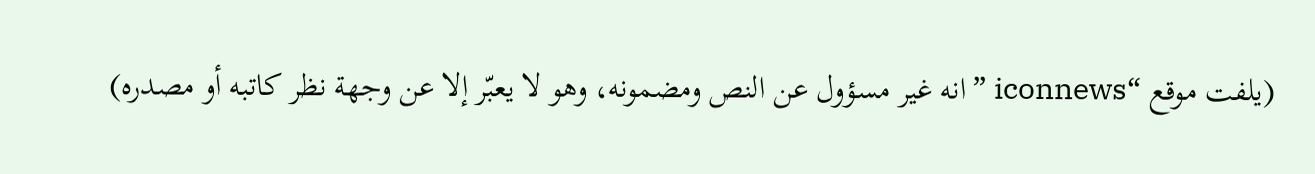(يلفت موقع “iconnews ” انه غير مسؤول عن النص ومضمونه، وهو لا يعبّر إلا عن وجهة نظر كاتبه أو مصدره)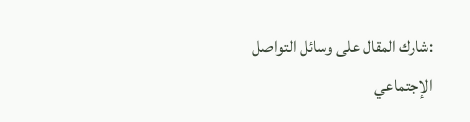:شارك المقال على وسائل التواصل الإجتماعي